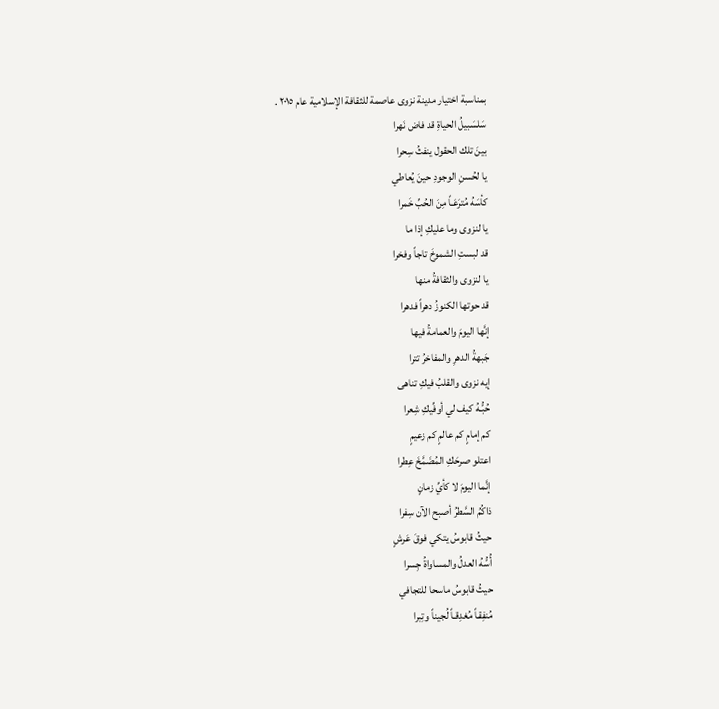بمناسبة اختيار مدينة نزوى عاصمة للثقافة الإسلامية عام ٢٠١٥ .
سَلسَبيلُ الحياةِ قد فاض نَهرا
بينَ تلك الحقول ينفثُ سِحرا
يا لحُسنِ الوجودِ حينَ يُعاطي
كأسَهُ مُترَعَـاً مِنَ الحُبِّ خَمرا
يا لنزوى وما عليكِ إذا ما
قد لبستِ الشموخَ تاجاً وفخرا
يا لنزوى والثقافةُ منها
قد حوتها الكنوزُ دهراً فدهرا
إنَّها اليومَ والعمامةُ فيها
جَبهةُ الدهرِ والمفاخرُ تترا
إيه نزوى والقلبُ فيكِ تناهى
حُبُّـهُ كيف لي أوفِّيكِ شِعرا
كم إمامٍ كم عالمٍ كم زعيمٍ
اعتلو صرحَكِ المُضَمَّخَ عِطرا
إنَّما اليومَ لا كأيِّ زمانٍ
ذاكُمُ السَّطرُ أصبح الآن سِفرا
حيثُ قابوسُ يتكي فوقَ عَرشٍ
أُسُّهُ العدلُ والمساواةُ جِسرا
حيثُ قابوسُ ماسحا للتجافي
مُنفِقـاً مُغدِقـاً لُجيناً وتِبرا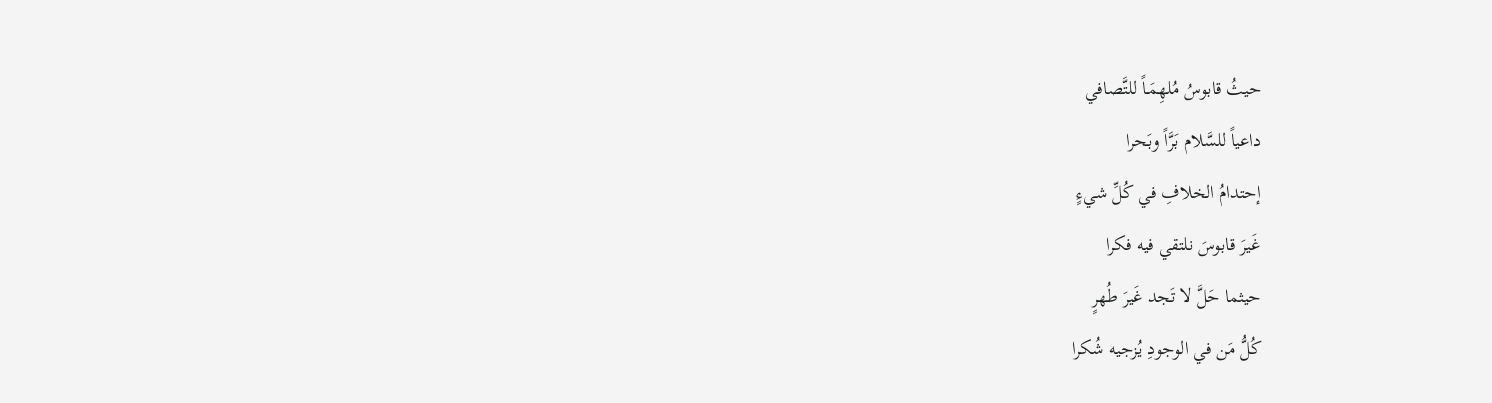حيثُ قابوسُ مُلهِمَـاً للتَّصافي
داعياً للسَّلام بَرَّاً وبَحرا
إحتدامُ الخلافِ في كُلِّ شيءٍ
غَيرَ قابوسَ نلتقي فيه فكرا
حيثما حَلَّ لا تَجد غَيرَ طُهرٍ
كُلُّ مَن في الوجودِ يُزجيه شُكرا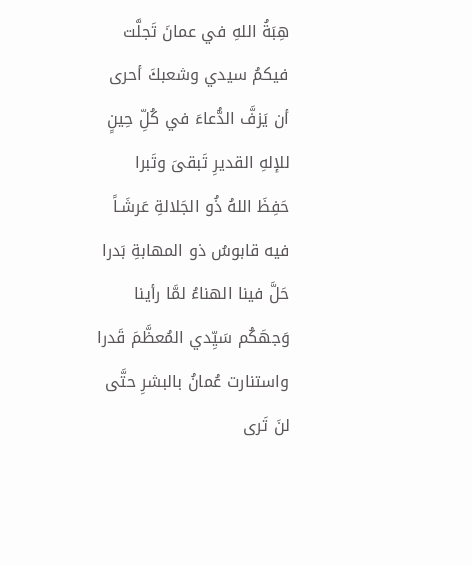هِبَةُ اللهِ في عمانَ تَجلَّت
فيكمُ سيدي وشعبكَ أحرى
أن يَزفَّ الدُّعاءَ في كُلِّ حِينٍ
للإلهِ القديرِ تَبقىَ وتَبرا
حَفِظَ اللهُ ذُو الجَلالةِ عَرشَـاً
فيه قابوسُ ذو المهابةِ بَدرا
حَلَّ فينا الهناءُ لمَّا رأينا
وَجهَكُم سَيِّدي المُعظَّمَ قَدرا
واستنارت عُمانُ بالبشرِ حتَّى
لنَ تَرى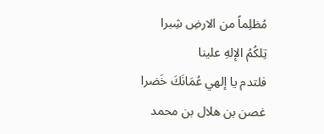مُظلِماً من الارضِ شِبرا
تِلكُمُ الإلهِ علينا
فلتدم يا إلهي عُمَانَكَ خَضرا
غصن بن هلال بن محمد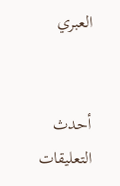العبري


أحدث التعليقات